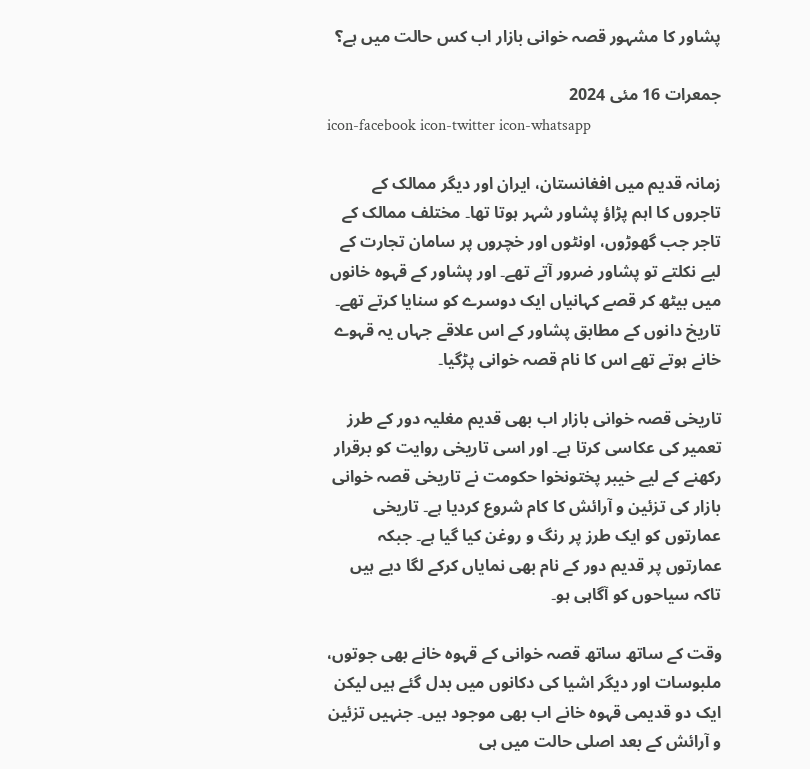پشاور کا مشہور قصہ خوانی بازار اب کس حالت میں ہے؟

جمعرات 16 مئی 2024
icon-facebook icon-twitter icon-whatsapp

زمانہ قدیم میں افغانستان، ایران اور دیگر ممالک کے تاجروں کا اہم پڑاؤ پشاور شہر ہوتا تھا۔ مختلف ممالک کے تاجر جب گھوڑوں، اونٹوں اور خچروں پر سامان تجارت کے لیے نکلتے تو پشاور ضرور آتے تھے۔ اور پشاور کے قہوہ خانوں میں بیٹھ کر قصے کہانیاں ایک دوسرے کو سنایا کرتے تھے۔ تاریخ دانوں کے مطابق پشاور کے اس علاقے جہاں یہ قہوے خانے ہوتے تھے اس کا نام قصہ خوانی پڑگیا۔

تاریخی قصہ خوانی بازار اب بھی قدیم مغلیہ دور کے طرز تعمیر کی عکاسی کرتا ہے۔ اور اسی تاریخی روایت کو برقرار رکھنے کے لیے خیبر پختونخوا حکومت نے تاریخی قصہ خوانی بازار کی تزئین و آرائش کا کام شروع کردیا ہے۔ تاریخی عمارتوں کو ایک طرز پر رنگ و روغن کیا گیا ہے۔ جبکہ عمارتوں پر قدیم دور کے نام بھی نمایاں کرکے لگا دیے ہیں تاکہ سیاحوں کو آگاہی ہو۔

وقت کے ساتھ ساتھ قصہ خوانی کے قہوہ خانے بھی جوتوں، ملبوسات اور دیگر اشیا کی دکانوں میں بدل گئے ہیں لیکن ایک دو قدیمی قہوہ خانے اب بھی موجود ہیں۔ جنہیں تزئین و آرائش کے بعد اصلی حالت میں ہی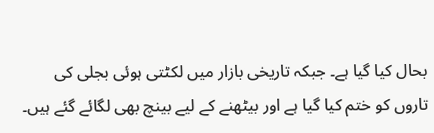بحال کیا گیا ہے۔ جبکہ تاریخی بازار میں لکٹتی ہوئی بجلی کی تاروں کو ختم کیا گیا ہے اور بیٹھنے کے لیے بینچ بھی لگائے گئے ہیں۔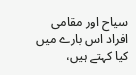سیاح اور مقامی افراد اس بارے میں کیا کہتے ہیں،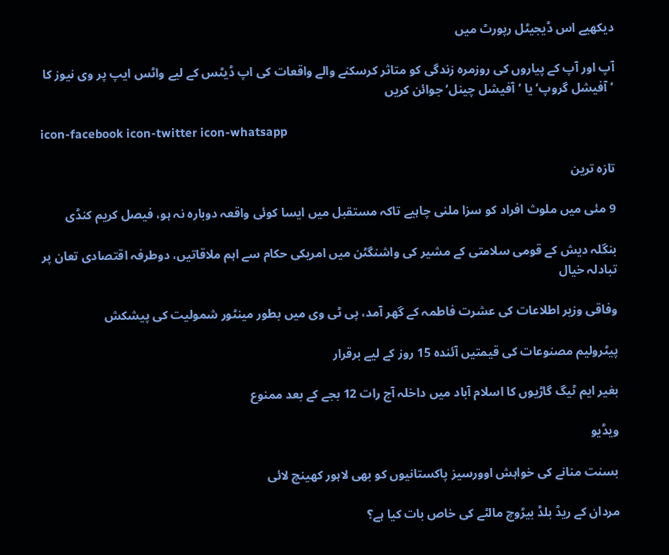دیکھیے اس ڈیجیٹل رپورٹ میں

آپ اور آپ کے پیاروں کی روزمرہ زندگی کو متاثر کرسکنے والے واقعات کی اپ ڈیٹس کے لیے واٹس ایپ پر وی نیوز کا ’آفیشل گروپ‘ یا ’آفیشل چینل‘ جوائن کریں

icon-facebook icon-twitter icon-whatsapp

تازہ ترین

9 مئی میں ملوث افراد کو سزا ملنی چاہیے تاکہ مستقبل میں ایسا کوئی واقعہ دوبارہ نہ ہو، فیصل کریم کنڈی

بنگلہ دیش کے قومی سلامتی کے مشیر کی واشنگٹن میں امریکی حکام سے اہم ملاقاتیں، دوطرفہ اقتصادی تعان پر تبادلہ خیال

وفاقی وزیر اطلاعات کی عشرت فاطمہ کے گھر آمد، پی ٹی وی میں بطور مینٹور شمولیت کی پیشکش

پیٹرولیم مصنوعات کی قیمتیں آئندہ 15 روز کے لیے برقرار

بغیر ایم ٹیگ گاڑیوں کا اسلام آباد میں داخلہ آج رات 12 بجے کے بعد ممنوع

ویڈیو

بسنت منانے کی خواہش اوورسیز پاکستانیوں کو بھی لاہور کھینچ لائی

مردان کے ریڈ بلڈ بیڑوچ مالٹے کی خاص بات کیا ہے؟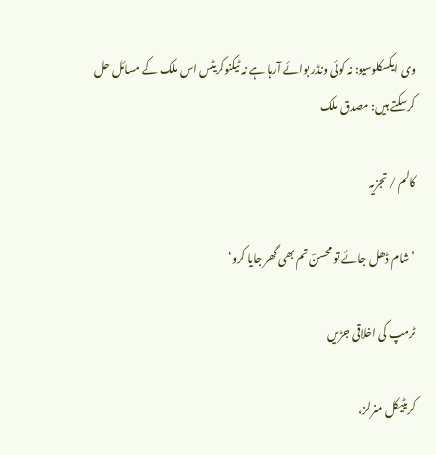وی ایکسکلوسیو: نہ کوئی ونڈر بوائے آرہا ہے نہ ٹیکنوکریٹس اس ملک کے مسائل حل کرسکتے ہیں: مصدق ملک

کالم / تجزیہ

’شام ڈھل جائے تو محسنؔ تم بھی گھر جایا کرو‘

ٹرمپ کی اخلاقی جڑیں

کریٹیکل منرلز،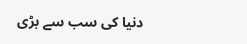دنیا کی سب سے بڑی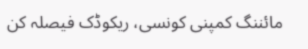مائننگ کمپنی کونسی، ریکوڈک فیصلہ کن